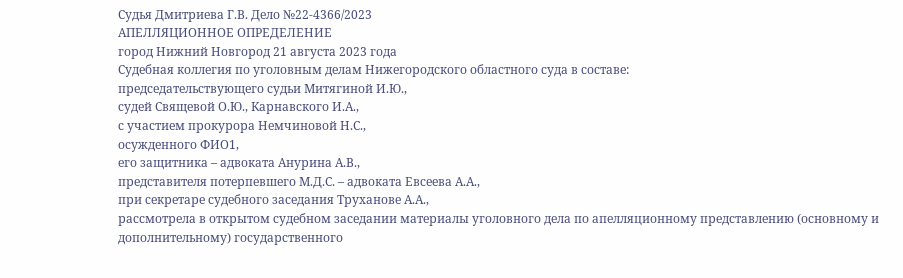Судья Дмитриева Г.В. Дело №22-4366/2023
АПЕЛЛЯЦИОННОЕ ОПРЕДЕЛЕНИЕ
город Нижний Новгород 21 августа 2023 года
Судебная коллегия по уголовным делам Нижегородского областного суда в составе:
председательствующего судьи Митягиной И.Ю.,
судей Свящевой О.Ю., Карнавского И.А.,
с участием прокурора Немчиновой Н.С.,
осужденного ФИО1,
его защитника – адвоката Анурина А.В.,
представителя потерпевшего М.Д.С. – адвоката Евсеева А.А.,
при секретаре судебного заседания Труханове А.А.,
рассмотрела в открытом судебном заседании материалы уголовного дела по апелляционному представлению (основному и дополнительному) государственного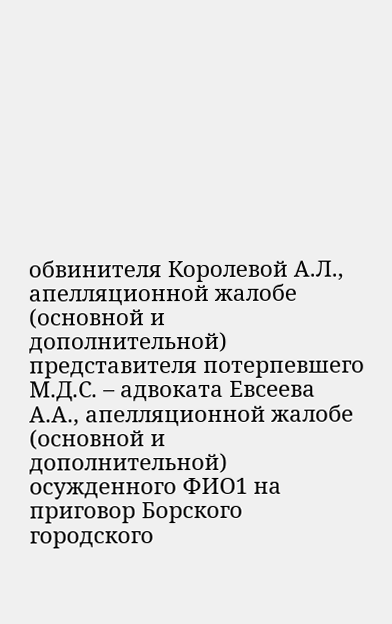обвинителя Королевой А.Л., апелляционной жалобе (основной и дополнительной) представителя потерпевшего М.Д.С. – адвоката Евсеева А.А., апелляционной жалобе (основной и дополнительной) осужденного ФИО1 на приговор Борского городского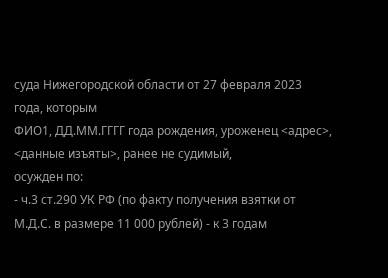суда Нижегородской области от 27 февраля 2023 года, которым
ФИО1, ДД.ММ.ГГГГ года рождения, уроженец <адрес>, <данные изъяты>, ранее не судимый,
осужден по:
- ч.3 ст.290 УК РФ (по факту получения взятки от М.Д.С. в размере 11 000 рублей) - к 3 годам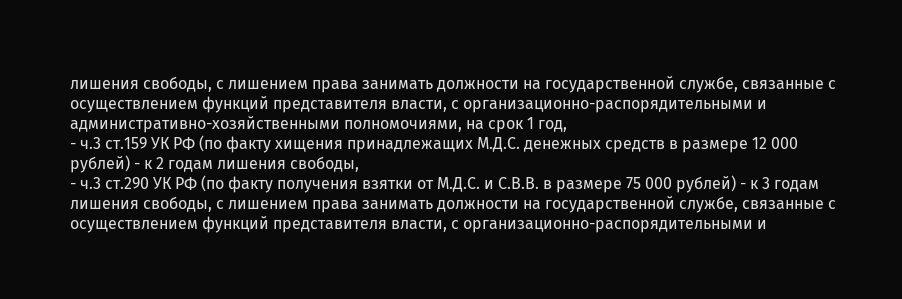лишения свободы, с лишением права занимать должности на государственной службе, связанные с осуществлением функций представителя власти, с организационно-распорядительными и административно-хозяйственными полномочиями, на срок 1 год,
- ч.3 ст.159 УК РФ (по факту хищения принадлежащих М.Д.С. денежных средств в размере 12 000 рублей) - к 2 годам лишения свободы,
- ч.3 ст.290 УК РФ (по факту получения взятки от М.Д.С. и С.В.В. в размере 75 000 рублей) - к 3 годам лишения свободы, с лишением права занимать должности на государственной службе, связанные с осуществлением функций представителя власти, с организационно-распорядительными и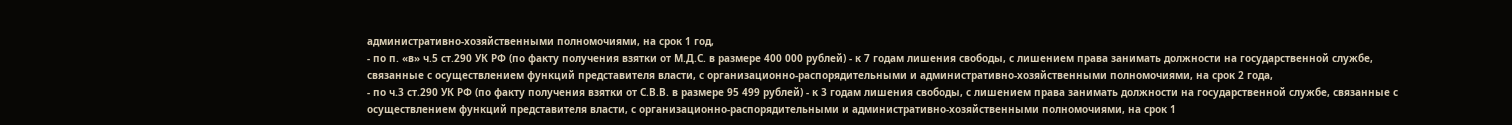административно-хозяйственными полномочиями, на срок 1 год,
- по п. «в» ч.5 ст.290 УК РФ (по факту получения взятки от М.Д.С. в размере 400 000 рублей) - к 7 годам лишения свободы, с лишением права занимать должности на государственной службе, связанные с осуществлением функций представителя власти, с организационно-распорядительными и административно-хозяйственными полномочиями, на срок 2 года,
- по ч.3 ст.290 УК РФ (по факту получения взятки от С.В.В. в размере 95 499 рублей) - к 3 годам лишения свободы, с лишением права занимать должности на государственной службе, связанные с осуществлением функций представителя власти, с организационно-распорядительными и административно-хозяйственными полномочиями, на срок 1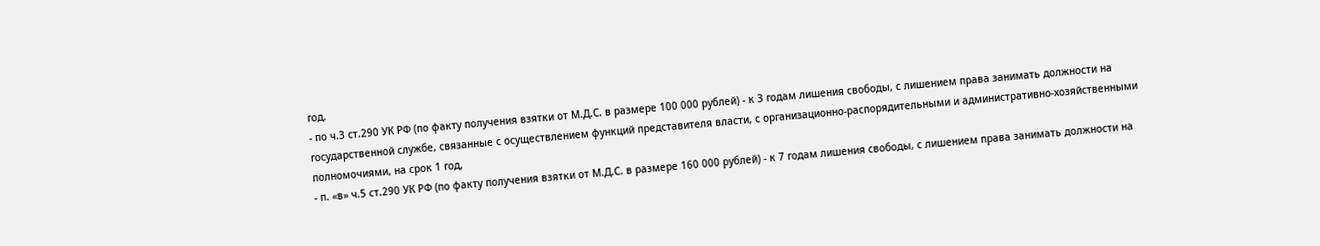год,
- по ч.3 ст.290 УК РФ (по факту получения взятки от М.Д.С. в размере 100 000 рублей) - к 3 годам лишения свободы, с лишением права занимать должности на государственной службе, связанные с осуществлением функций представителя власти, с организационно-распорядительными и административно-хозяйственными полномочиями, на срок 1 год,
- п. «в» ч.5 ст.290 УК РФ (по факту получения взятки от М.Д.С. в размере 160 000 рублей) - к 7 годам лишения свободы, с лишением права занимать должности на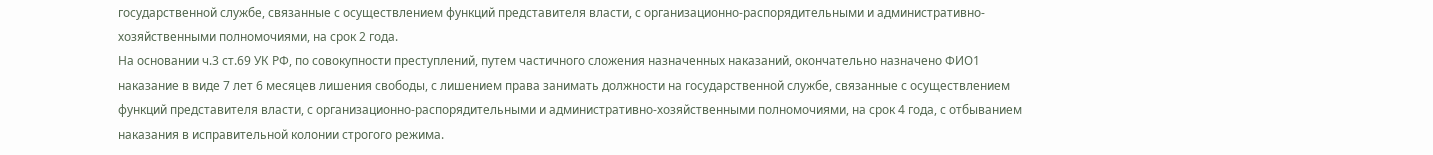государственной службе, связанные с осуществлением функций представителя власти, с организационно-распорядительными и административно-хозяйственными полномочиями, на срок 2 года.
На основании ч.3 ст.69 УК РФ, по совокупности преступлений, путем частичного сложения назначенных наказаний, окончательно назначено ФИО1 наказание в виде 7 лет 6 месяцев лишения свободы, с лишением права занимать должности на государственной службе, связанные с осуществлением функций представителя власти, с организационно-распорядительными и административно-хозяйственными полномочиями, на срок 4 года, с отбыванием наказания в исправительной колонии строгого режима.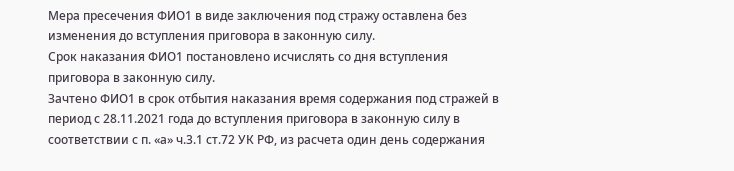Мера пресечения ФИО1 в виде заключения под стражу оставлена без изменения до вступления приговора в законную силу.
Срок наказания ФИО1 постановлено исчислять со дня вступления приговора в законную силу.
Зачтено ФИО1 в срок отбытия наказания время содержания под стражей в период с 28.11.2021 года до вступления приговора в законную силу в соответствии с п. «а» ч.3.1 ст.72 УК РФ, из расчета один день содержания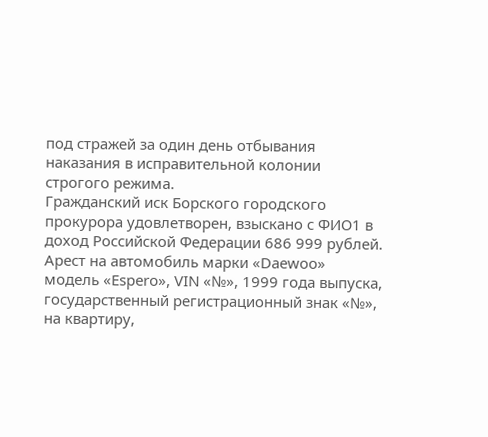под стражей за один день отбывания наказания в исправительной колонии строгого режима.
Гражданский иск Борского городского прокурора удовлетворен, взыскано с ФИО1 в доход Российской Федерации 686 999 рублей.
Арест на автомобиль марки «Daewoo» модель «Espero», VIN «№», 1999 года выпуска, государственный регистрационный знак «№», на квартиру,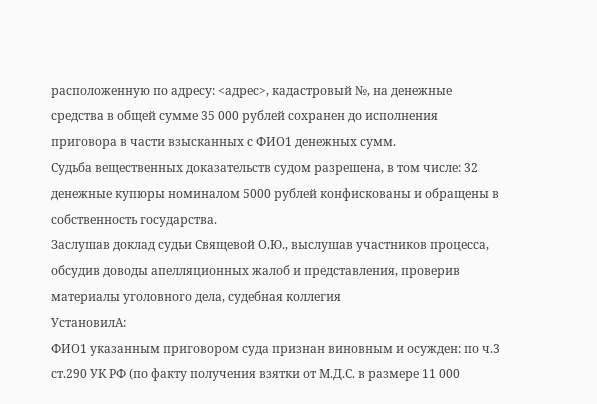расположенную по адресу: <адрес>, кадастровый №, на денежные средства в общей сумме 35 000 рублей сохранен до исполнения приговора в части взысканных с ФИО1 денежных сумм.
Судьба вещественных доказательств судом разрешена, в том числе: 32 денежные купюры номиналом 5000 рублей конфискованы и обращены в собственность государства.
Заслушав доклад судьи Свящевой О.Ю., выслушав участников процесса, обсудив доводы апелляционных жалоб и представления, проверив материалы уголовного дела, судебная коллегия
УстановилА:
ФИО1 указанным приговором суда признан виновным и осужден: по ч.3 ст.290 УК РФ (по факту получения взятки от М.Д.С. в размере 11 000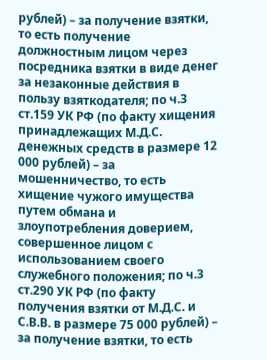рублей) – за получение взятки, то есть получение должностным лицом через посредника взятки в виде денег за незаконные действия в пользу взяткодателя; по ч.3 ст.159 УК РФ (по факту хищения принадлежащих М.Д.С. денежных средств в размере 12 000 рублей) – за мошенничество, то есть хищение чужого имущества путем обмана и злоупотребления доверием, совершенное лицом с использованием своего служебного положения; по ч.3 ст.290 УК РФ (по факту получения взятки от М.Д.С. и С.В.В. в размере 75 000 рублей) – за получение взятки, то есть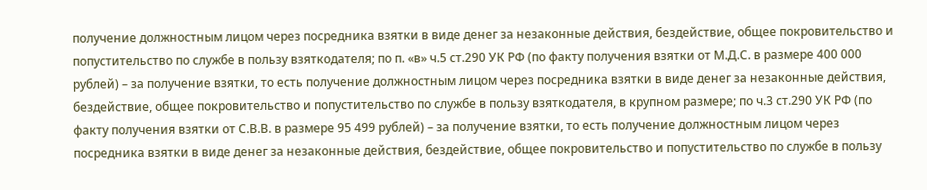получение должностным лицом через посредника взятки в виде денег за незаконные действия, бездействие, общее покровительство и попустительство по службе в пользу взяткодателя; по п. «в» ч.5 ст.290 УК РФ (по факту получения взятки от М.Д.С. в размере 400 000 рублей) – за получение взятки, то есть получение должностным лицом через посредника взятки в виде денег за незаконные действия, бездействие, общее покровительство и попустительство по службе в пользу взяткодателя, в крупном размере; по ч.3 ст.290 УК РФ (по факту получения взятки от С.В.В. в размере 95 499 рублей) – за получение взятки, то есть получение должностным лицом через посредника взятки в виде денег за незаконные действия, бездействие, общее покровительство и попустительство по службе в пользу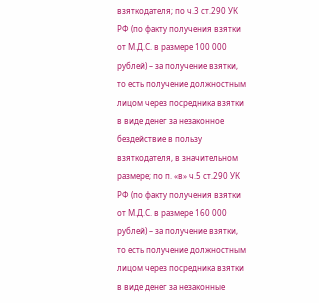взяткодателя; по ч.3 ст.290 УК РФ (по факту получения взятки от М.Д.С. в размере 100 000 рублей) – за получение взятки, то есть получение должностным лицом через посредника взятки в виде денег за незаконное бездействие в пользу взяткодателя, в значительном размере; по п. «в» ч.5 ст.290 УК РФ (по факту получения взятки от М.Д.С. в размере 160 000 рублей) – за получение взятки, то есть получение должностным лицом через посредника взятки в виде денег за незаконные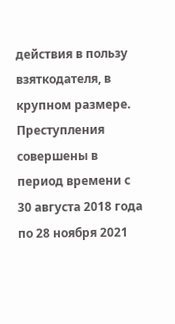действия в пользу взяткодателя, в крупном размере.
Преступления совершены в период времени с 30 августа 2018 года по 28 ноября 2021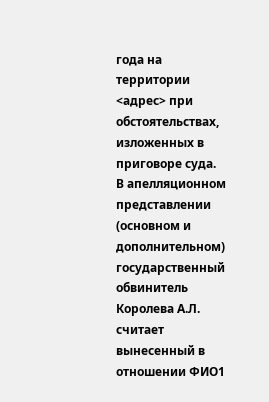года на территории <адрес> при обстоятельствах, изложенных в приговоре суда.
В апелляционном представлении (основном и дополнительном) государственный обвинитель Королева А.Л. считает вынесенный в отношении ФИО1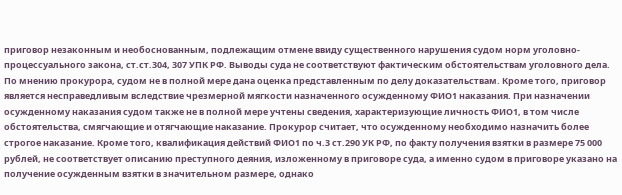приговор незаконным и необоснованным, подлежащим отмене ввиду существенного нарушения судом норм уголовно-процессуального закона, ст.ст.304, 307 УПК РФ. Выводы суда не соответствуют фактическим обстоятельствам уголовного дела. По мнению прокурора, судом не в полной мере дана оценка представленным по делу доказательствам. Кроме того, приговор является несправедливым вследствие чрезмерной мягкости назначенного осужденному ФИО1 наказания. При назначении осужденному наказания судом также не в полной мере учтены сведения, характеризующие личность ФИО1, в том числе обстоятельства, смягчающие и отягчающие наказание. Прокурор считает, что осужденному необходимо назначить более строгое наказание. Кроме того, квалификация действий ФИО1 по ч.3 ст.290 УК РФ, по факту получения взятки в размере 75 000 рублей, не соответствует описанию преступного деяния, изложенному в приговоре суда, а именно судом в приговоре указано на получение осужденным взятки в значительном размере, однако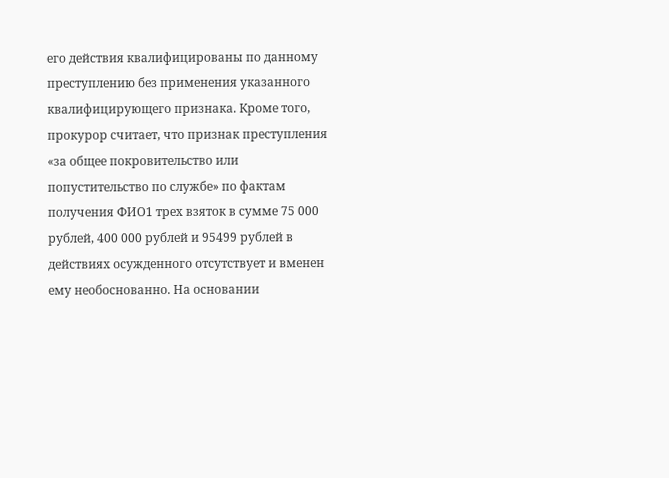его действия квалифицированы по данному преступлению без применения указанного квалифицирующего признака. Кроме того, прокурор считает, что признак преступления «за общее покровительство или попустительство по службе» по фактам получения ФИО1 трех взяток в сумме 75 000 рублей, 400 000 рублей и 95499 рублей в действиях осужденного отсутствует и вменен ему необоснованно. На основании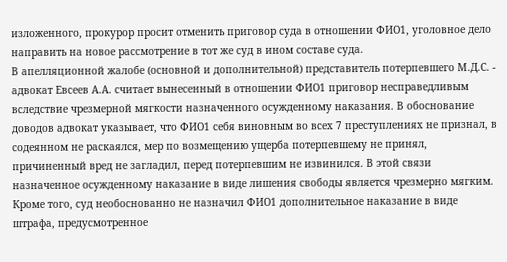изложенного, прокурор просит отменить приговор суда в отношении ФИО1, уголовное дело направить на новое рассмотрение в тот же суд в ином составе суда.
В апелляционной жалобе (основной и дополнительной) представитель потерпевшего М.Д.С. - адвокат Евсеев А.А. считает вынесенный в отношении ФИО1 приговор несправедливым вследствие чрезмерной мягкости назначенного осужденному наказания. В обоснование доводов адвокат указывает, что ФИО1 себя виновным во всех 7 преступлениях не признал, в содеянном не раскаялся, мер по возмещению ущерба потерпевшему не принял, причиненный вред не загладил, перед потерпевшим не извинился. В этой связи назначенное осужденному наказание в виде лишения свободы является чрезмерно мягким. Кроме того, суд необоснованно не назначил ФИО1 дополнительное наказание в виде штрафа, предусмотренное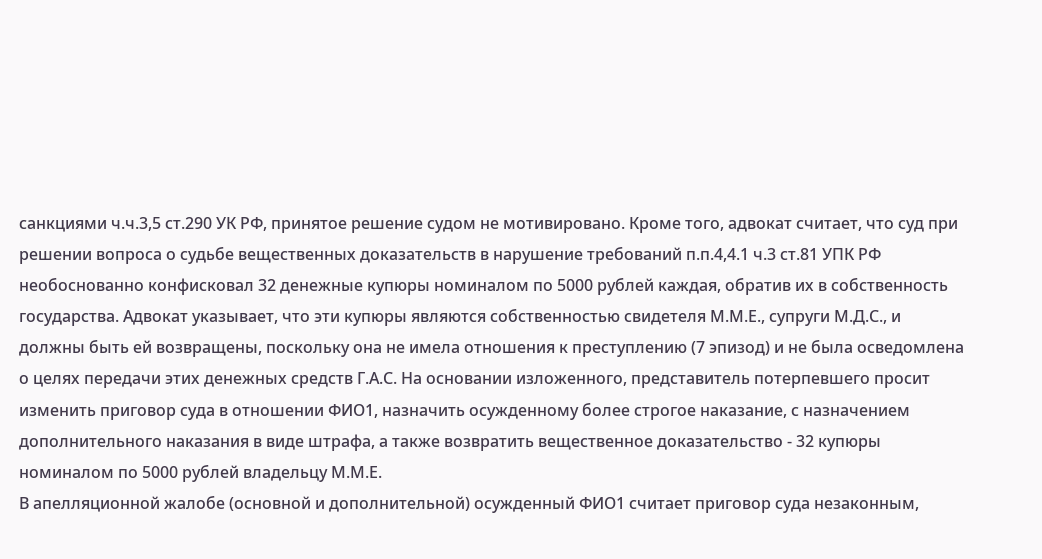санкциями ч.ч.3,5 ст.290 УК РФ, принятое решение судом не мотивировано. Кроме того, адвокат считает, что суд при решении вопроса о судьбе вещественных доказательств в нарушение требований п.п.4,4.1 ч.3 ст.81 УПК РФ необоснованно конфисковал 32 денежные купюры номиналом по 5000 рублей каждая, обратив их в собственность государства. Адвокат указывает, что эти купюры являются собственностью свидетеля М.М.Е., супруги М.Д.С., и должны быть ей возвращены, поскольку она не имела отношения к преступлению (7 эпизод) и не была осведомлена о целях передачи этих денежных средств Г.А.С. На основании изложенного, представитель потерпевшего просит изменить приговор суда в отношении ФИО1, назначить осужденному более строгое наказание, с назначением дополнительного наказания в виде штрафа, а также возвратить вещественное доказательство - 32 купюры номиналом по 5000 рублей владельцу М.М.Е.
В апелляционной жалобе (основной и дополнительной) осужденный ФИО1 считает приговор суда незаконным,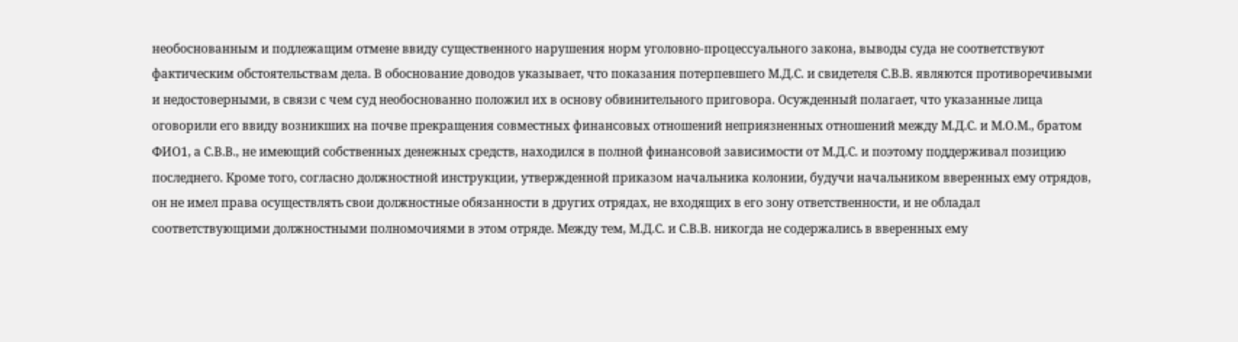необоснованным и подлежащим отмене ввиду существенного нарушения норм уголовно-процессуального закона, выводы суда не соответствуют фактическим обстоятельствам дела. В обоснование доводов указывает, что показания потерпевшего М.Д.С. и свидетеля С.В.В. являются противоречивыми и недостоверными, в связи с чем суд необоснованно положил их в основу обвинительного приговора. Осужденный полагает, что указанные лица оговорили его ввиду возникших на почве прекращения совместных финансовых отношений неприязненных отношений между М.Д.С. и М.О.М., братом ФИО1, а С.В.В., не имеющий собственных денежных средств, находился в полной финансовой зависимости от М.Д.С. и поэтому поддерживал позицию последнего. Кроме того, согласно должностной инструкции, утвержденной приказом начальника колонии, будучи начальником вверенных ему отрядов, он не имел права осуществлять свои должностные обязанности в других отрядах, не входящих в его зону ответственности, и не обладал соответствующими должностными полномочиями в этом отряде. Между тем, М.Д.С. и С.В.В. никогда не содержались в вверенных ему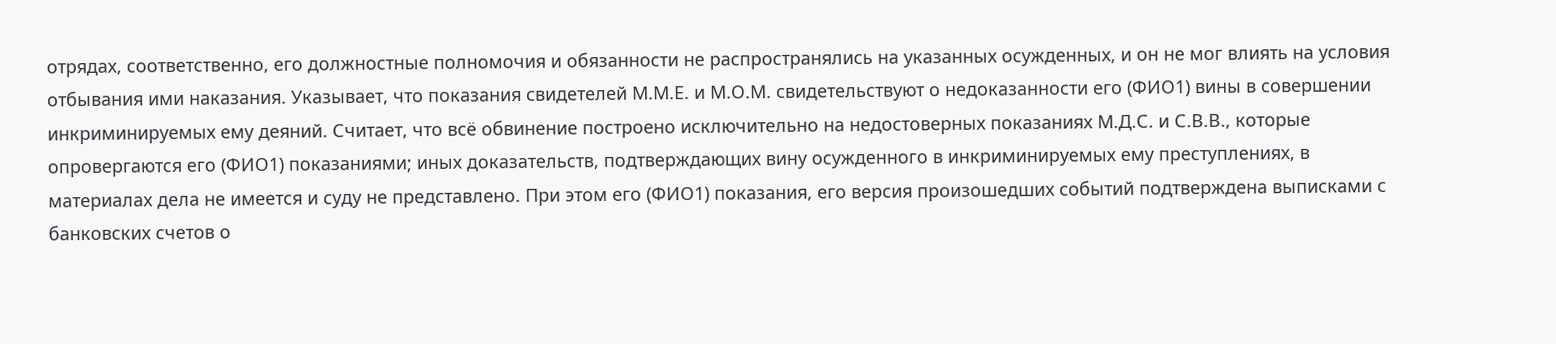отрядах, соответственно, его должностные полномочия и обязанности не распространялись на указанных осужденных, и он не мог влиять на условия отбывания ими наказания. Указывает, что показания свидетелей М.М.Е. и М.О.М. свидетельствуют о недоказанности его (ФИО1) вины в совершении инкриминируемых ему деяний. Считает, что всё обвинение построено исключительно на недостоверных показаниях М.Д.С. и С.В.В., которые опровергаются его (ФИО1) показаниями; иных доказательств, подтверждающих вину осужденного в инкриминируемых ему преступлениях, в материалах дела не имеется и суду не представлено. При этом его (ФИО1) показания, его версия произошедших событий подтверждена выписками с банковских счетов о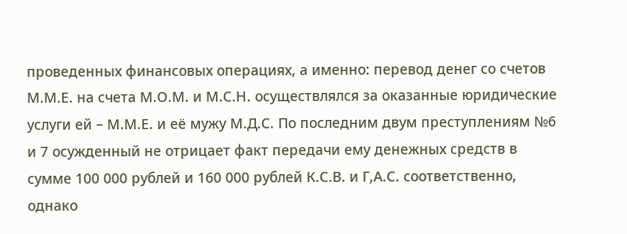проведенных финансовых операциях, а именно: перевод денег со счетов М.М.Е. на счета М.О.М. и М.С.Н. осуществлялся за оказанные юридические услуги ей – М.М.Е. и её мужу М.Д.С. По последним двум преступлениям №6 и 7 осужденный не отрицает факт передачи ему денежных средств в сумме 100 000 рублей и 160 000 рублей К.С.В. и Г,А.С. соответственно, однако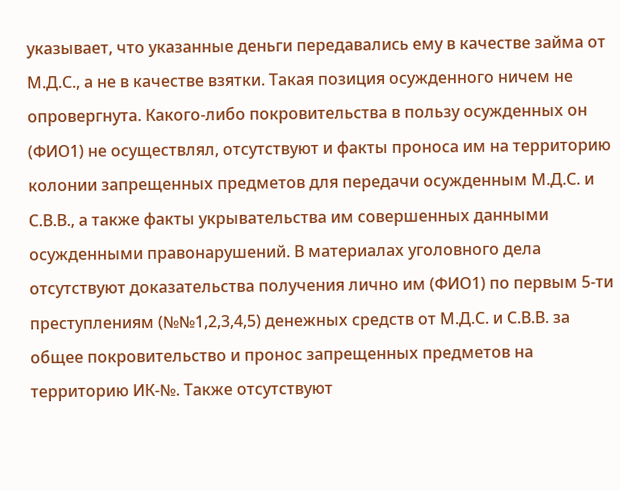указывает, что указанные деньги передавались ему в качестве займа от М.Д.С., а не в качестве взятки. Такая позиция осужденного ничем не опровергнута. Какого-либо покровительства в пользу осужденных он (ФИО1) не осуществлял, отсутствуют и факты проноса им на территорию колонии запрещенных предметов для передачи осужденным М.Д.С. и С.В.В., а также факты укрывательства им совершенных данными осужденными правонарушений. В материалах уголовного дела отсутствуют доказательства получения лично им (ФИО1) по первым 5-ти преступлениям (№№1,2,3,4,5) денежных средств от М.Д.С. и С.В.В. за общее покровительство и пронос запрещенных предметов на территорию ИК-№. Также отсутствуют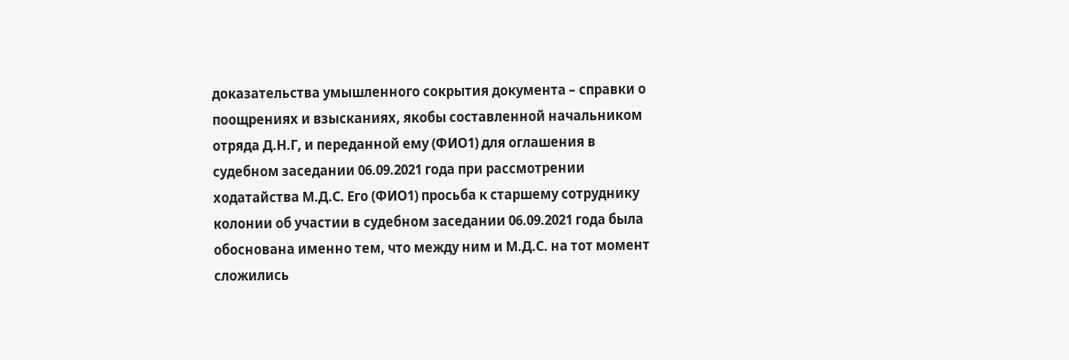доказательства умышленного сокрытия документа – справки о поощрениях и взысканиях, якобы составленной начальником отряда Д.Н.Г, и переданной ему (ФИО1) для оглашения в судебном заседании 06.09.2021 года при рассмотрении ходатайства М.Д.С. Его (ФИО1) просьба к старшему сотруднику колонии об участии в судебном заседании 06.09.2021 года была обоснована именно тем, что между ним и М.Д.С. на тот момент сложились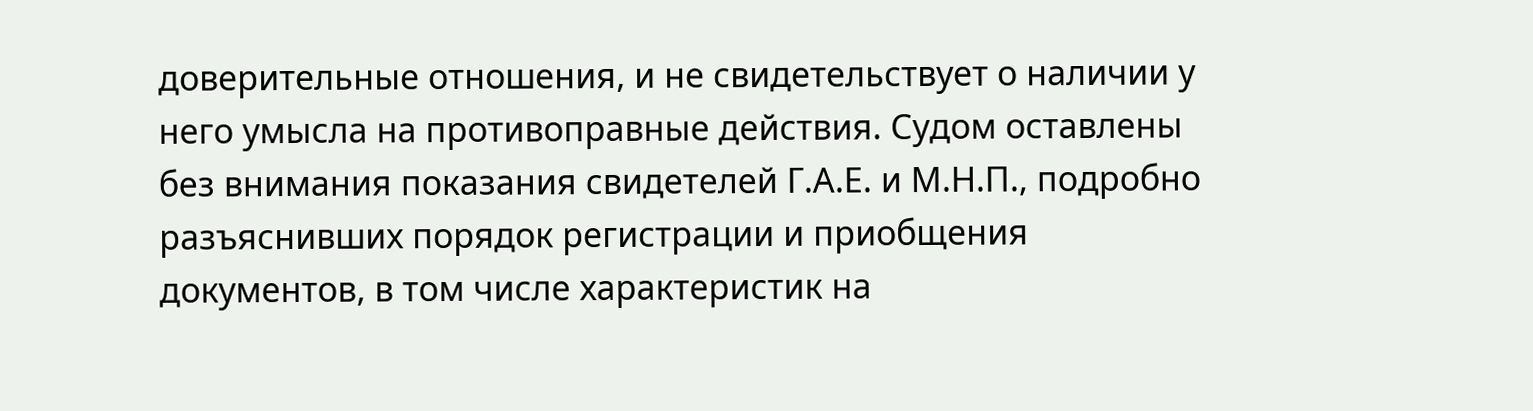доверительные отношения, и не свидетельствует о наличии у него умысла на противоправные действия. Судом оставлены без внимания показания свидетелей Г.А.Е. и М.Н.П., подробно разъяснивших порядок регистрации и приобщения документов, в том числе характеристик на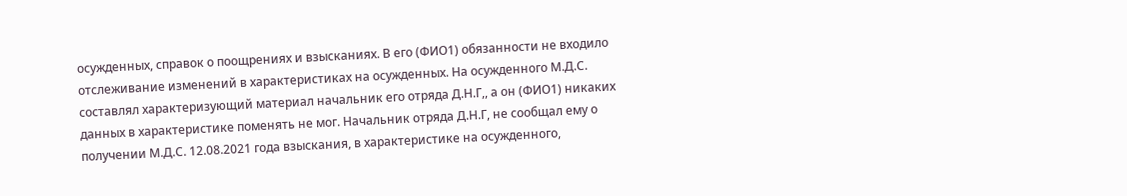осужденных, справок о поощрениях и взысканиях. В его (ФИО1) обязанности не входило отслеживание изменений в характеристиках на осужденных. На осужденного М.Д.С. составлял характеризующий материал начальник его отряда Д.Н.Г,, а он (ФИО1) никаких данных в характеристике поменять не мог. Начальник отряда Д.Н.Г, не сообщал ему о получении М.Д.С. 12.08.2021 года взыскания, в характеристике на осужденного,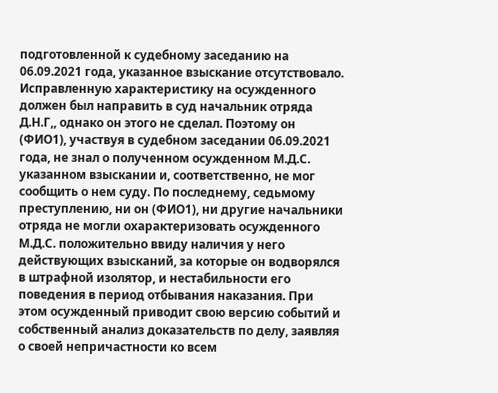подготовленной к судебному заседанию на 06.09.2021 года, указанное взыскание отсутствовало. Исправленную характеристику на осужденного должен был направить в суд начальник отряда Д.Н.Г,, однако он этого не сделал. Поэтому он (ФИО1), участвуя в судебном заседании 06.09.2021 года, не знал о полученном осужденном М.Д.С. указанном взыскании и, соответственно, не мог сообщить о нем суду. По последнему, седьмому преступлению, ни он (ФИО1), ни другие начальники отряда не могли охарактеризовать осужденного М.Д.С. положительно ввиду наличия у него действующих взысканий, за которые он водворялся в штрафной изолятор, и нестабильности его поведения в период отбывания наказания. При этом осужденный приводит свою версию событий и собственный анализ доказательств по делу, заявляя о своей непричастности ко всем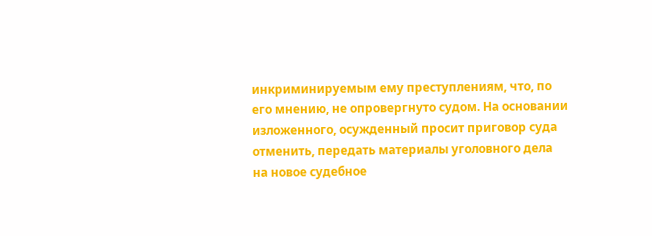инкриминируемым ему преступлениям, что, по его мнению, не опровергнуто судом. На основании изложенного, осужденный просит приговор суда отменить, передать материалы уголовного дела на новое судебное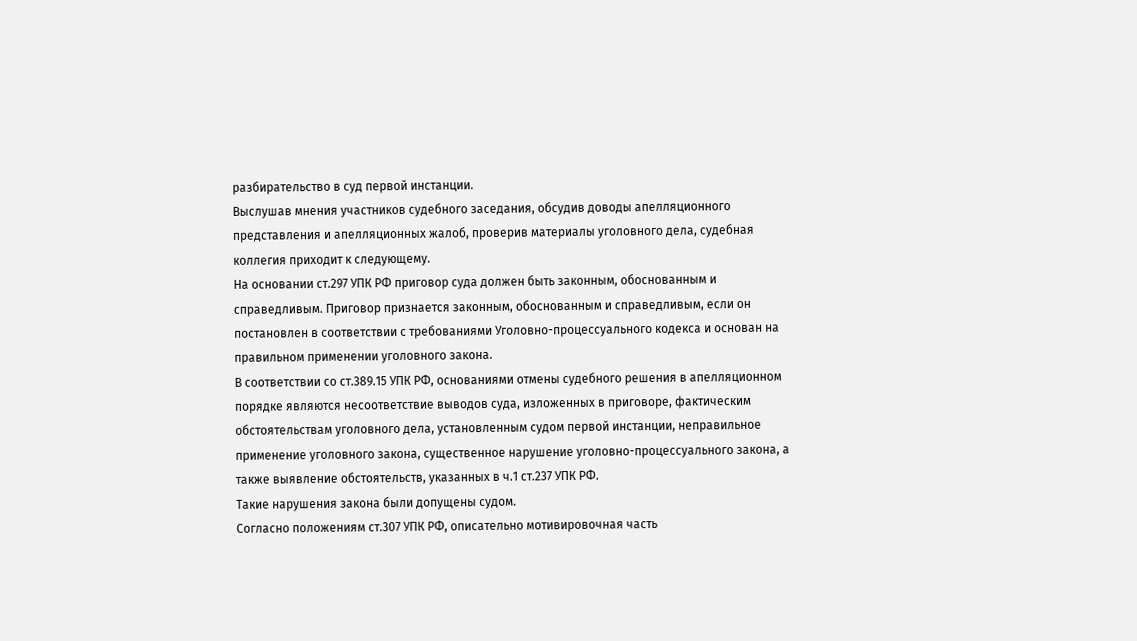разбирательство в суд первой инстанции.
Выслушав мнения участников судебного заседания, обсудив доводы апелляционного представления и апелляционных жалоб, проверив материалы уголовного дела, судебная коллегия приходит к следующему.
На основании ст.297 УПК РФ приговор суда должен быть законным, обоснованным и справедливым. Приговор признается законным, обоснованным и справедливым, если он постановлен в соответствии с требованиями Уголовно-процессуального кодекса и основан на правильном применении уголовного закона.
В соответствии со ст.389.15 УПК РФ, основаниями отмены судебного решения в апелляционном порядке являются несоответствие выводов суда, изложенных в приговоре, фактическим обстоятельствам уголовного дела, установленным судом первой инстанции, неправильное применение уголовного закона, существенное нарушение уголовно-процессуального закона, а также выявление обстоятельств, указанных в ч.1 ст.237 УПК РФ.
Такие нарушения закона были допущены судом.
Согласно положениям ст.307 УПК РФ, описательно мотивировочная часть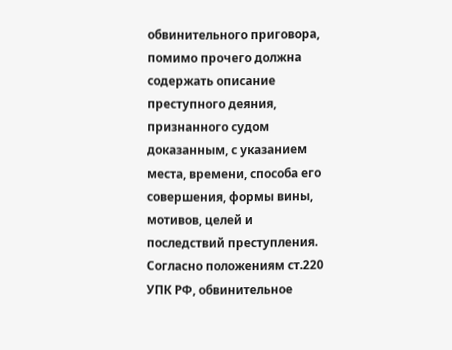обвинительного приговора, помимо прочего должна содержать описание преступного деяния, признанного судом доказанным, с указанием места, времени, способа его совершения, формы вины, мотивов, целей и последствий преступления.
Согласно положениям ст.220 УПК РФ, обвинительное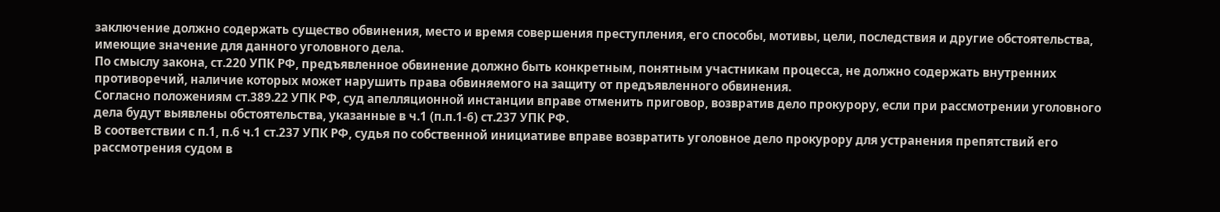заключение должно содержать существо обвинения, место и время совершения преступления, его способы, мотивы, цели, последствия и другие обстоятельства, имеющие значение для данного уголовного дела.
По смыслу закона, ст.220 УПК РФ, предъявленное обвинение должно быть конкретным, понятным участникам процесса, не должно содержать внутренних противоречий, наличие которых может нарушить права обвиняемого на защиту от предъявленного обвинения.
Согласно положениям ст.389.22 УПК РФ, суд апелляционной инстанции вправе отменить приговор, возвратив дело прокурору, если при рассмотрении уголовного дела будут выявлены обстоятельства, указанные в ч.1 (п.п.1-6) ст.237 УПК РФ.
В соответствии с п.1, п.6 ч.1 ст.237 УПК РФ, судья по собственной инициативе вправе возвратить уголовное дело прокурору для устранения препятствий его рассмотрения судом в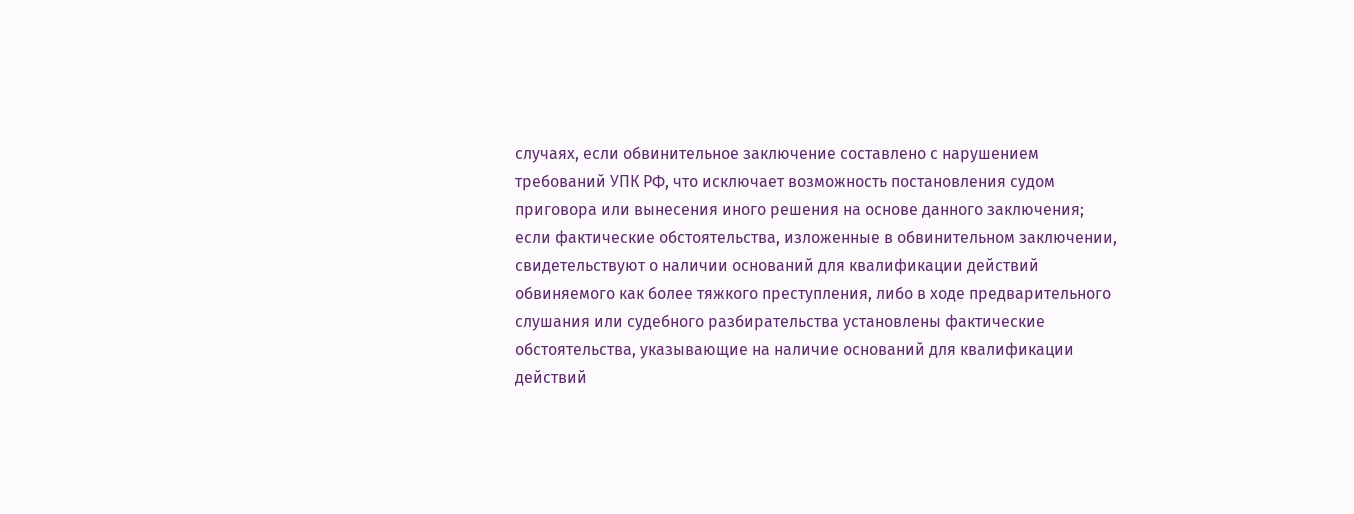случаях, если обвинительное заключение составлено с нарушением требований УПК РФ, что исключает возможность постановления судом приговора или вынесения иного решения на основе данного заключения; если фактические обстоятельства, изложенные в обвинительном заключении, свидетельствуют о наличии оснований для квалификации действий обвиняемого как более тяжкого преступления, либо в ходе предварительного слушания или судебного разбирательства установлены фактические обстоятельства, указывающие на наличие оснований для квалификации действий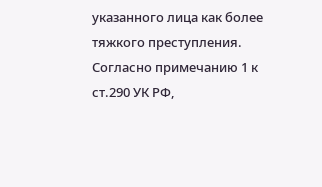указанного лица как более тяжкого преступления.
Согласно примечанию 1 к ст.290 УК РФ,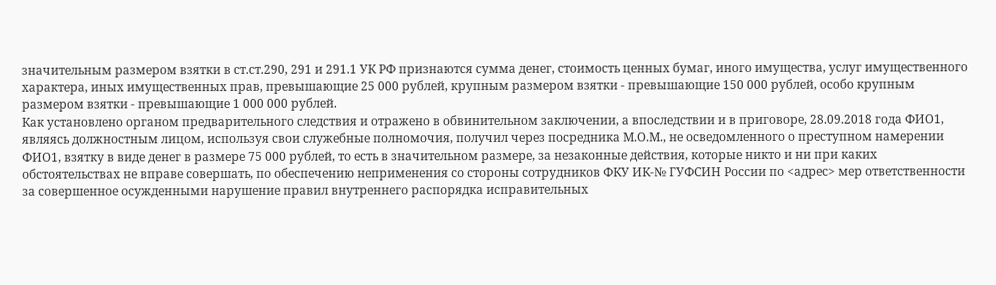значительным размером взятки в ст.ст.290, 291 и 291.1 УК РФ признаются сумма денег, стоимость ценных бумаг, иного имущества, услуг имущественного характера, иных имущественных прав, превышающие 25 000 рублей, крупным размером взятки - превышающие 150 000 рублей, особо крупным размером взятки - превышающие 1 000 000 рублей.
Как установлено органом предварительного следствия и отражено в обвинительном заключении, а впоследствии и в приговоре, 28.09.2018 года ФИО1, являясь должностным лицом, используя свои служебные полномочия, получил через посредника М.О.М., не осведомленного о преступном намерении ФИО1, взятку в виде денег в размере 75 000 рублей, то есть в значительном размере, за незаконные действия, которые никто и ни при каких обстоятельствах не вправе совершать, по обеспечению неприменения со стороны сотрудников ФКУ ИК-№ ГУФСИН России по <адрес> мер ответственности за совершенное осужденными нарушение правил внутреннего распорядка исправительных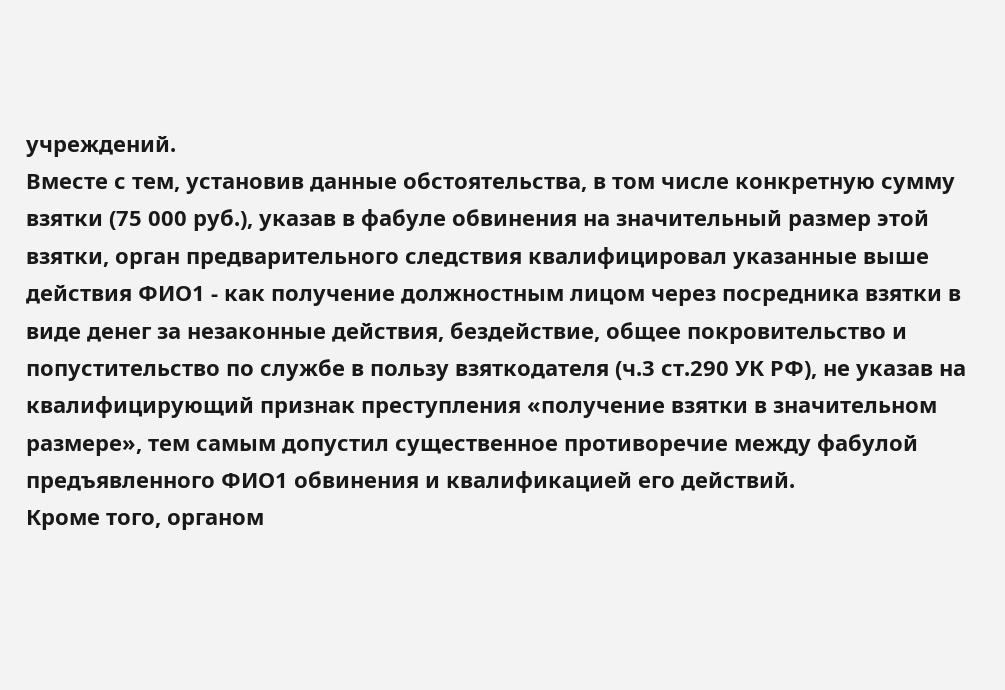учреждений.
Вместе с тем, установив данные обстоятельства, в том числе конкретную сумму взятки (75 000 руб.), указав в фабуле обвинения на значительный размер этой взятки, орган предварительного следствия квалифицировал указанные выше действия ФИО1 - как получение должностным лицом через посредника взятки в виде денег за незаконные действия, бездействие, общее покровительство и попустительство по службе в пользу взяткодателя (ч.3 ст.290 УК РФ), не указав на квалифицирующий признак преступления «получение взятки в значительном размере», тем самым допустил существенное противоречие между фабулой предъявленного ФИО1 обвинения и квалификацией его действий.
Кроме того, органом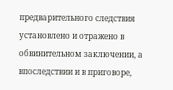предварительного следствия установлено и отражено в обвинительном заключении, а впоследствии и в приговоре,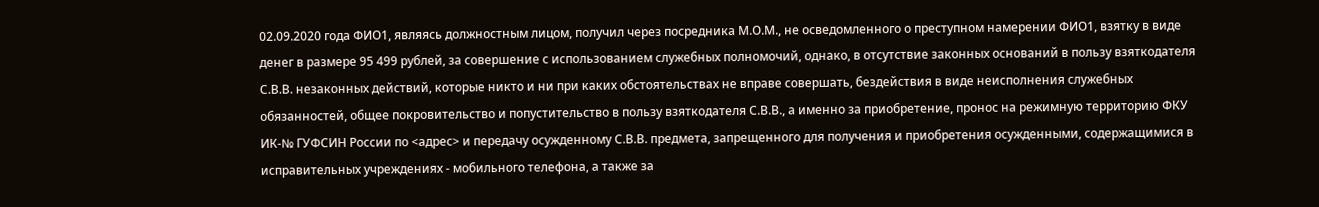02.09.2020 года ФИО1, являясь должностным лицом, получил через посредника М.О.М., не осведомленного о преступном намерении ФИО1, взятку в виде денег в размере 95 499 рублей, за совершение с использованием служебных полномочий, однако, в отсутствие законных оснований в пользу взяткодателя С.В.В. незаконных действий, которые никто и ни при каких обстоятельствах не вправе совершать, бездействия в виде неисполнения служебных обязанностей, общее покровительство и попустительство в пользу взяткодателя С.В.В., а именно за приобретение, пронос на режимную территорию ФКУ ИК-№ ГУФСИН России по <адрес> и передачу осужденному С.В.В. предмета, запрещенного для получения и приобретения осужденными, содержащимися в исправительных учреждениях - мобильного телефона, а также за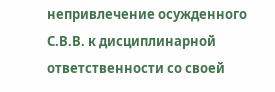непривлечение осужденного С.В.В. к дисциплинарной ответственности со своей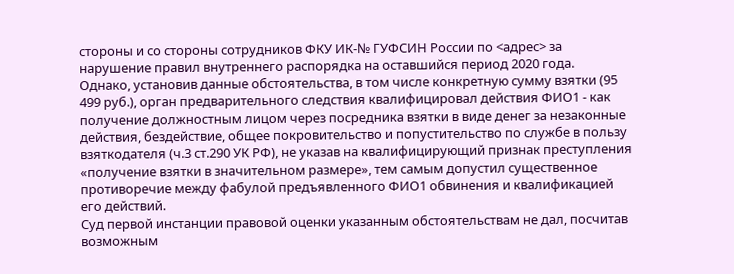стороны и со стороны сотрудников ФКУ ИК-№ ГУФСИН России по <адрес> за нарушение правил внутреннего распорядка на оставшийся период 2020 года.
Однако, установив данные обстоятельства, в том числе конкретную сумму взятки (95 499 руб.), орган предварительного следствия квалифицировал действия ФИО1 - как получение должностным лицом через посредника взятки в виде денег за незаконные действия, бездействие, общее покровительство и попустительство по службе в пользу взяткодателя (ч.3 ст.290 УК РФ), не указав на квалифицирующий признак преступления «получение взятки в значительном размере», тем самым допустил существенное противоречие между фабулой предъявленного ФИО1 обвинения и квалификацией его действий.
Суд первой инстанции правовой оценки указанным обстоятельствам не дал, посчитав возможным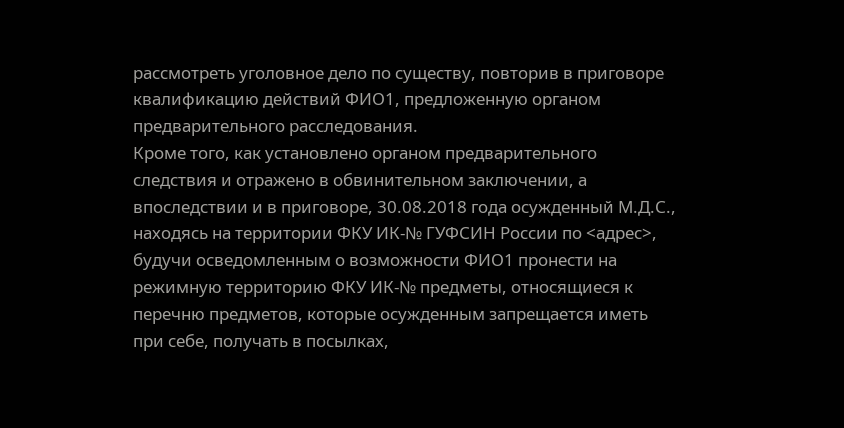рассмотреть уголовное дело по существу, повторив в приговоре квалификацию действий ФИО1, предложенную органом предварительного расследования.
Кроме того, как установлено органом предварительного следствия и отражено в обвинительном заключении, а впоследствии и в приговоре, 30.08.2018 года осужденный М.Д.С., находясь на территории ФКУ ИК-№ ГУФСИН России по <адрес>, будучи осведомленным о возможности ФИО1 пронести на режимную территорию ФКУ ИК-№ предметы, относящиеся к перечню предметов, которые осужденным запрещается иметь при себе, получать в посылках,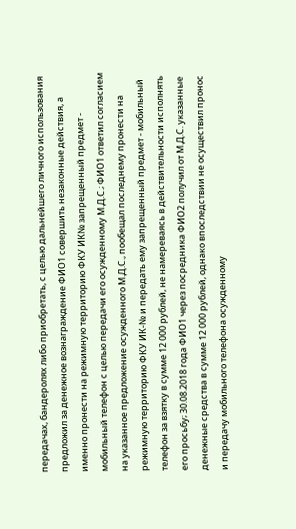передачах, бандеролях либо приобретать, с целью дальнейшего личного использования предложил за денежное вознаграждение ФИО1 совершить незаконные действия, а именно пронести на режимную территорию ФКУ ИК№ запрещенный предмет - мобильный телефон с целью передачи его осужденному М.Д.С.; ФИО1 ответил согласием на указанное предложение осужденного М.Д.С., пообещал последнему пронести на режимную территорию ФКУ ИК-№ и передать ему запрещенный предмет - мобильный телефон за взятку в сумме 12 000 рублей, не намереваясь в действительности исполнять его просьбу; 30.08.2018 года ФИО1 через посредника ФИО2 получил от М.Д.С. указанные денежные средства в сумме 12 000 рублей, однако впоследствии не осуществил пронос и передачу мобильного телефона осужденному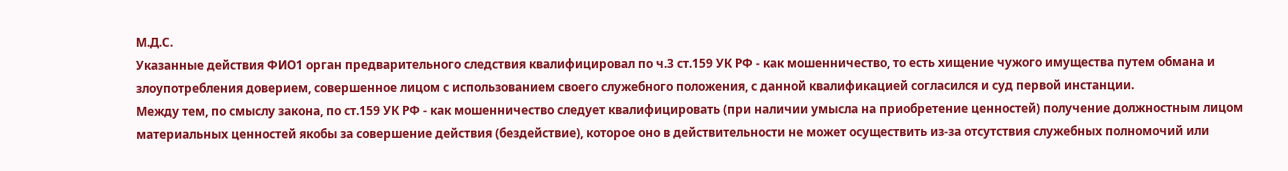М.Д.С.
Указанные действия ФИО1 орган предварительного следствия квалифицировал по ч.3 ст.159 УК РФ - как мошенничество, то есть хищение чужого имущества путем обмана и злоупотребления доверием, совершенное лицом с использованием своего служебного положения, с данной квалификацией согласился и суд первой инстанции.
Между тем, по смыслу закона, по ст.159 УК РФ - как мошенничество следует квалифицировать (при наличии умысла на приобретение ценностей) получение должностным лицом материальных ценностей якобы за совершение действия (бездействие), которое оно в действительности не может осуществить из-за отсутствия служебных полномочий или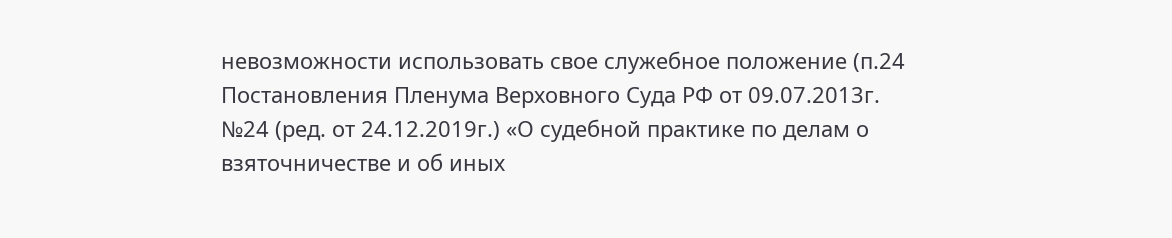невозможности использовать свое служебное положение (п.24 Постановления Пленума Верховного Суда РФ от 09.07.2013г. №24 (ред. от 24.12.2019г.) «О судебной практике по делам о взяточничестве и об иных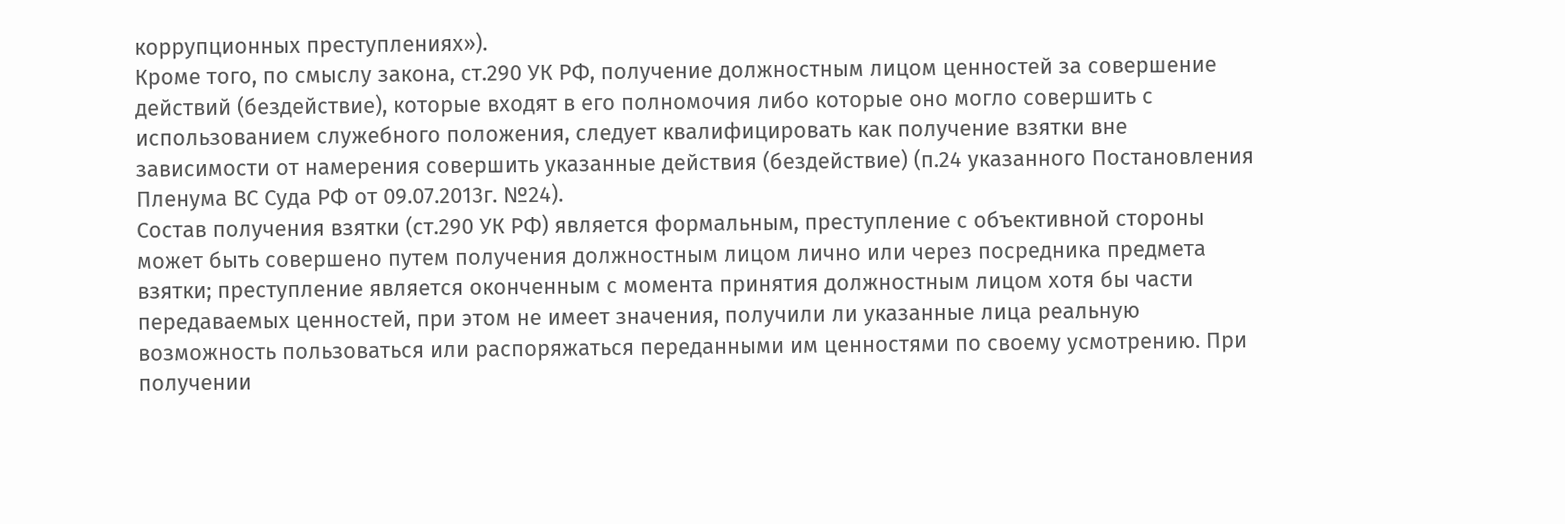коррупционных преступлениях»).
Кроме того, по смыслу закона, ст.290 УК РФ, получение должностным лицом ценностей за совершение действий (бездействие), которые входят в его полномочия либо которые оно могло совершить с использованием служебного положения, следует квалифицировать как получение взятки вне зависимости от намерения совершить указанные действия (бездействие) (п.24 указанного Постановления Пленума ВС Суда РФ от 09.07.2013г. №24).
Состав получения взятки (ст.290 УК РФ) является формальным, преступление с объективной стороны может быть совершено путем получения должностным лицом лично или через посредника предмета взятки; преступление является оконченным с момента принятия должностным лицом хотя бы части передаваемых ценностей, при этом не имеет значения, получили ли указанные лица реальную возможность пользоваться или распоряжаться переданными им ценностями по своему усмотрению. При получении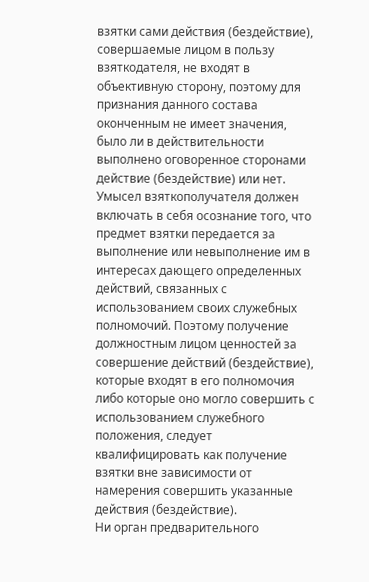взятки сами действия (бездействие), совершаемые лицом в пользу взяткодателя, не входят в объективную сторону, поэтому для признания данного состава оконченным не имеет значения, было ли в действительности выполнено оговоренное сторонами действие (бездействие) или нет.
Умысел взяткополучателя должен включать в себя осознание того, что предмет взятки передается за выполнение или невыполнение им в интересах дающего определенных действий, связанных с использованием своих служебных полномочий. Поэтому получение должностным лицом ценностей за совершение действий (бездействие), которые входят в его полномочия либо которые оно могло совершить с использованием служебного положения, следует квалифицировать как получение взятки вне зависимости от намерения совершить указанные действия (бездействие).
Ни орган предварительного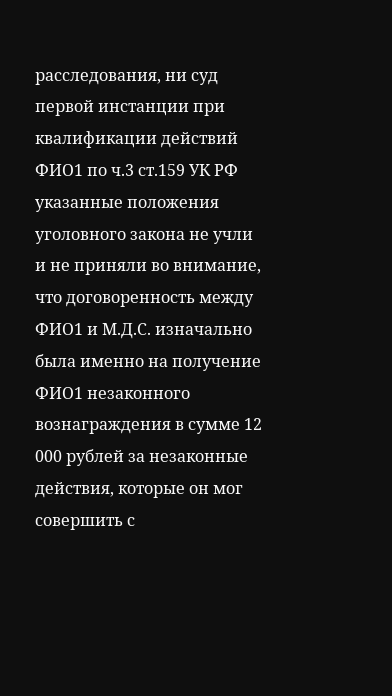расследования, ни суд первой инстанции при квалификации действий ФИО1 по ч.3 ст.159 УК РФ указанные положения уголовного закона не учли и не приняли во внимание, что договоренность между ФИО1 и М.Д.С. изначально была именно на получение ФИО1 незаконного вознаграждения в сумме 12 000 рублей за незаконные действия, которые он мог совершить с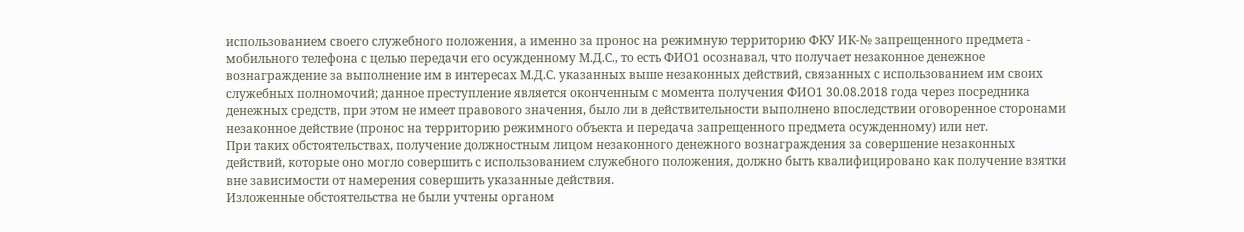использованием своего служебного положения, а именно за пронос на режимную территорию ФКУ ИК-№ запрещенного предмета - мобильного телефона с целью передачи его осужденному М.Д.С., то есть ФИО1 осознавал, что получает незаконное денежное вознаграждение за выполнение им в интересах М.Д.С. указанных выше незаконных действий, связанных с использованием им своих служебных полномочий; данное преступление является оконченным с момента получения ФИО1 30.08.2018 года через посредника денежных средств, при этом не имеет правового значения, было ли в действительности выполнено впоследствии оговоренное сторонами незаконное действие (пронос на территорию режимного объекта и передача запрещенного предмета осужденному) или нет.
При таких обстоятельствах, получение должностным лицом незаконного денежного вознаграждения за совершение незаконных действий, которые оно могло совершить с использованием служебного положения, должно быть квалифицировано как получение взятки вне зависимости от намерения совершить указанные действия.
Изложенные обстоятельства не были учтены органом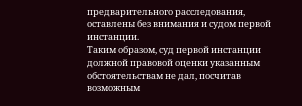предварительного расследования, оставлены без внимания и судом первой инстанции.
Таким образом, суд первой инстанции должной правовой оценки указанным обстоятельствам не дал, посчитав возможным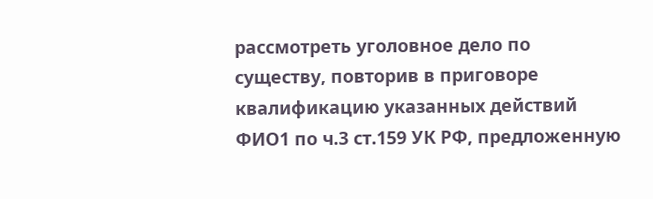рассмотреть уголовное дело по существу, повторив в приговоре квалификацию указанных действий ФИО1 по ч.3 ст.159 УК РФ, предложенную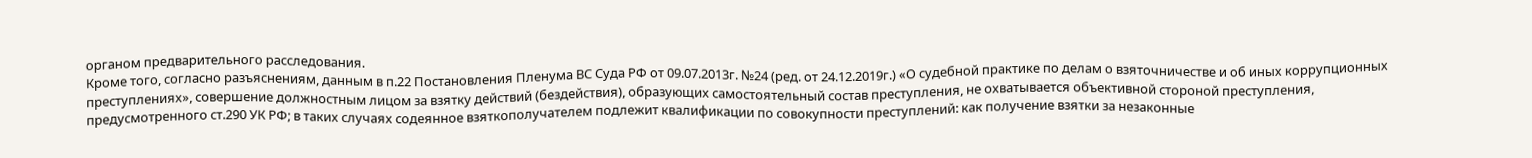органом предварительного расследования.
Кроме того, согласно разъяснениям, данным в п.22 Постановления Пленума ВС Суда РФ от 09.07.2013г. №24 (ред. от 24.12.2019г.) «О судебной практике по делам о взяточничестве и об иных коррупционных преступлениях», совершение должностным лицом за взятку действий (бездействия), образующих самостоятельный состав преступления, не охватывается объективной стороной преступления, предусмотренного ст.290 УК РФ; в таких случаях содеянное взяткополучателем подлежит квалификации по совокупности преступлений: как получение взятки за незаконные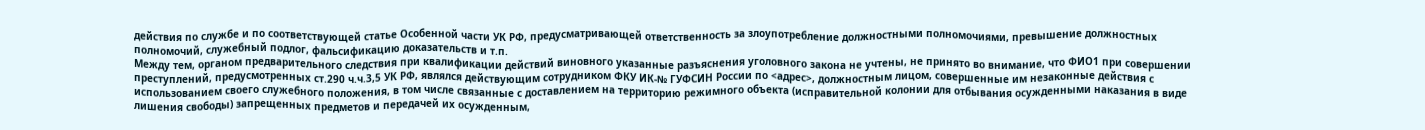действия по службе и по соответствующей статье Особенной части УК РФ, предусматривающей ответственность за злоупотребление должностными полномочиями, превышение должностных полномочий, служебный подлог, фальсификацию доказательств и т.п.
Между тем, органом предварительного следствия при квалификации действий виновного указанные разъяснения уголовного закона не учтены, не принято во внимание, что ФИО1 при совершении преступлений, предусмотренных ст.290 ч.ч.3,5 УК РФ, являлся действующим сотрудником ФКУ ИК-№ ГУФСИН России по <адрес>, должностным лицом, совершенные им незаконные действия с использованием своего служебного положения, в том числе связанные с доставлением на территорию режимного объекта (исправительной колонии для отбывания осужденными наказания в виде лишения свободы) запрещенных предметов и передачей их осужденным,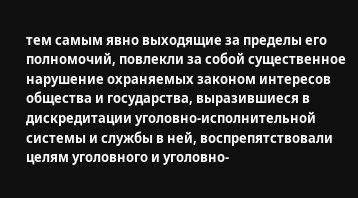тем самым явно выходящие за пределы его полномочий, повлекли за собой существенное нарушение охраняемых законом интересов общества и государства, выразившиеся в дискредитации уголовно-исполнительной системы и службы в ней, воспрепятствовали целям уголовного и уголовно-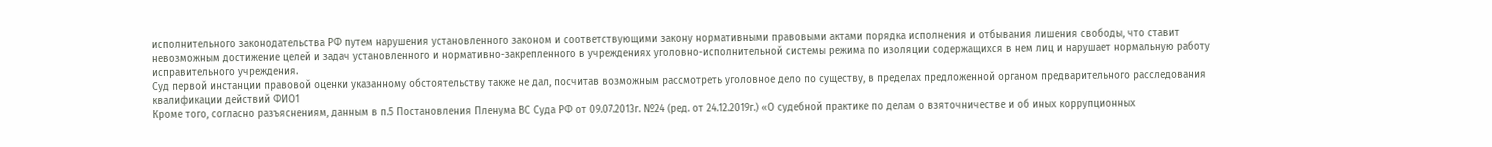исполнительного законодательства РФ путем нарушения установленного законом и соответствующими закону нормативными правовыми актами порядка исполнения и отбывания лишения свободы, что ставит невозможным достижение целей и задач установленного и нормативно-закрепленного в учреждениях уголовно-исполнительной системы режима по изоляции содержащихся в нем лиц и нарушает нормальную работу исправительного учреждения.
Суд первой инстанции правовой оценки указанному обстоятельству также не дал, посчитав возможным рассмотреть уголовное дело по существу, в пределах предложенной органом предварительного расследования квалификации действий ФИО1
Кроме того, согласно разъяснениям, данным в п.5 Постановления Пленума ВС Суда РФ от 09.07.2013г. №24 (ред. от 24.12.2019г.) «О судебной практике по делам о взяточничестве и об иных коррупционных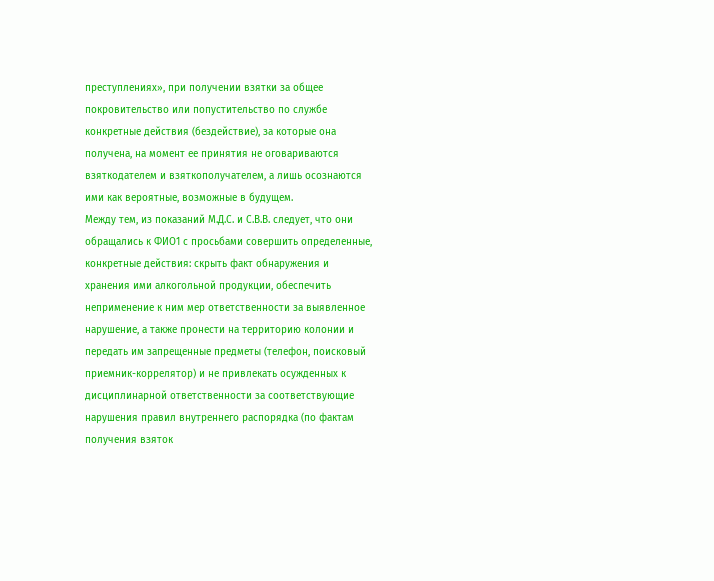преступлениях», при получении взятки за общее покровительство или попустительство по службе конкретные действия (бездействие), за которые она получена, на момент ее принятия не оговариваются взяткодателем и взяткополучателем, а лишь осознаются ими как вероятные, возможные в будущем.
Между тем, из показаний М.Д.С. и С.В.В. следует, что они обращались к ФИО1 с просьбами совершить определенные, конкретные действия: скрыть факт обнаружения и хранения ими алкогольной продукции, обеспечить неприменение к ним мер ответственности за выявленное нарушение, а также пронести на территорию колонии и передать им запрещенные предметы (телефон, поисковый приемник-коррелятор) и не привлекать осужденных к дисциплинарной ответственности за соответствующие нарушения правил внутреннего распорядка (по фактам получения взяток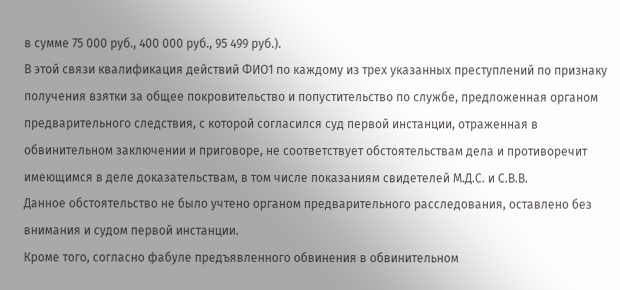в сумме 75 000 руб., 400 000 руб., 95 499 руб.).
В этой связи квалификация действий ФИО1 по каждому из трех указанных преступлений по признаку получения взятки за общее покровительство и попустительство по службе, предложенная органом предварительного следствия, с которой согласился суд первой инстанции, отраженная в обвинительном заключении и приговоре, не соответствует обстоятельствам дела и противоречит имеющимся в деле доказательствам, в том числе показаниям свидетелей М.Д.С. и С.В.В.
Данное обстоятельство не было учтено органом предварительного расследования, оставлено без внимания и судом первой инстанции.
Кроме того, согласно фабуле предъявленного обвинения в обвинительном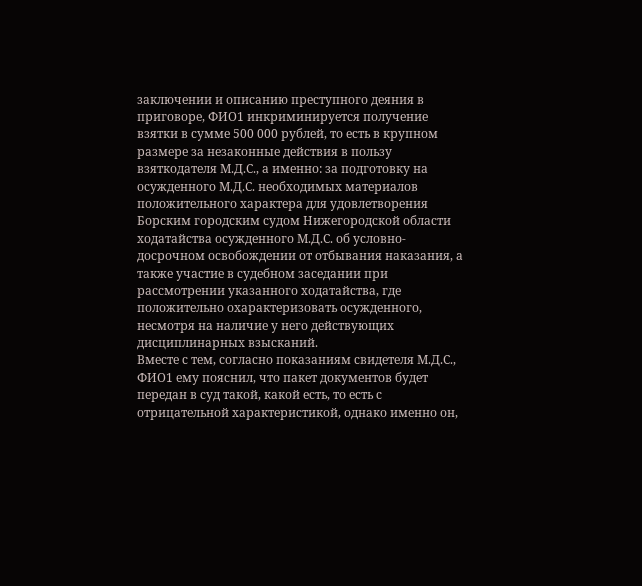заключении и описанию преступного деяния в приговоре, ФИО1 инкриминируется получение взятки в сумме 500 000 рублей, то есть в крупном размере за незаконные действия в пользу взяткодателя М.Д.С., а именно: за подготовку на осужденного М.Д.С. необходимых материалов положительного характера для удовлетворения Борским городским судом Нижегородской области ходатайства осужденного М.Д.С. об условно-досрочном освобождении от отбывания наказания, а также участие в судебном заседании при рассмотрении указанного ходатайства, где положительно охарактеризовать осужденного, несмотря на наличие у него действующих дисциплинарных взысканий.
Вместе с тем, согласно показаниям свидетеля М.Д.С., ФИО1 ему пояснил, что пакет документов будет передан в суд такой, какой есть, то есть с отрицательной характеристикой, однако именно он,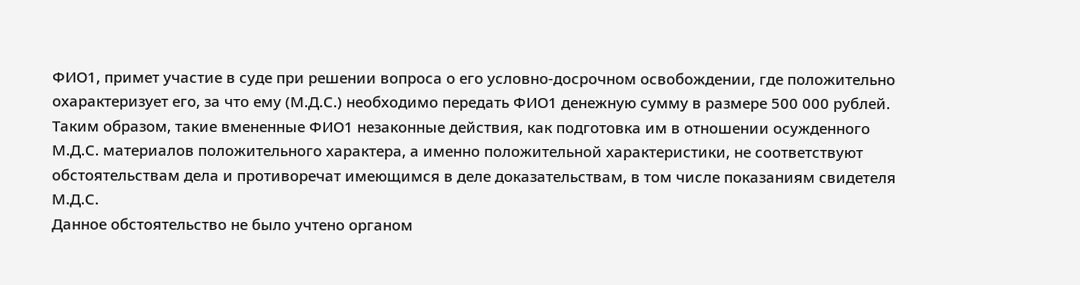ФИО1, примет участие в суде при решении вопроса о его условно-досрочном освобождении, где положительно охарактеризует его, за что ему (М.Д.С.) необходимо передать ФИО1 денежную сумму в размере 500 000 рублей.
Таким образом, такие вмененные ФИО1 незаконные действия, как подготовка им в отношении осужденного М.Д.С. материалов положительного характера, а именно положительной характеристики, не соответствуют обстоятельствам дела и противоречат имеющимся в деле доказательствам, в том числе показаниям свидетеля М.Д.С.
Данное обстоятельство не было учтено органом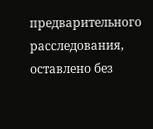предварительного расследования, оставлено без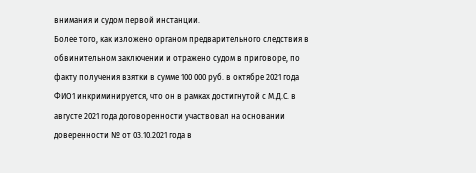внимания и судом первой инстанции.
Более того, как изложено органом предварительного следствия в обвинительном заключении и отражено судом в приговоре, по факту получения взятки в сумме 100 000 руб. в октябре 2021 года ФИО1 инкриминируется, что он в рамках достигнутой с М.Д.С. в августе 2021 года договоренности участвовал на основании доверенности № от 03.10.2021 года в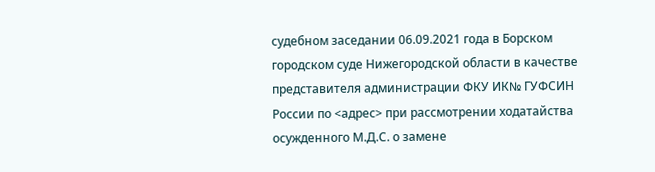судебном заседании 06.09.2021 года в Борском городском суде Нижегородской области в качестве представителя администрации ФКУ ИК№ ГУФСИН России по <адрес> при рассмотрении ходатайства осужденного М.Д.С. о замене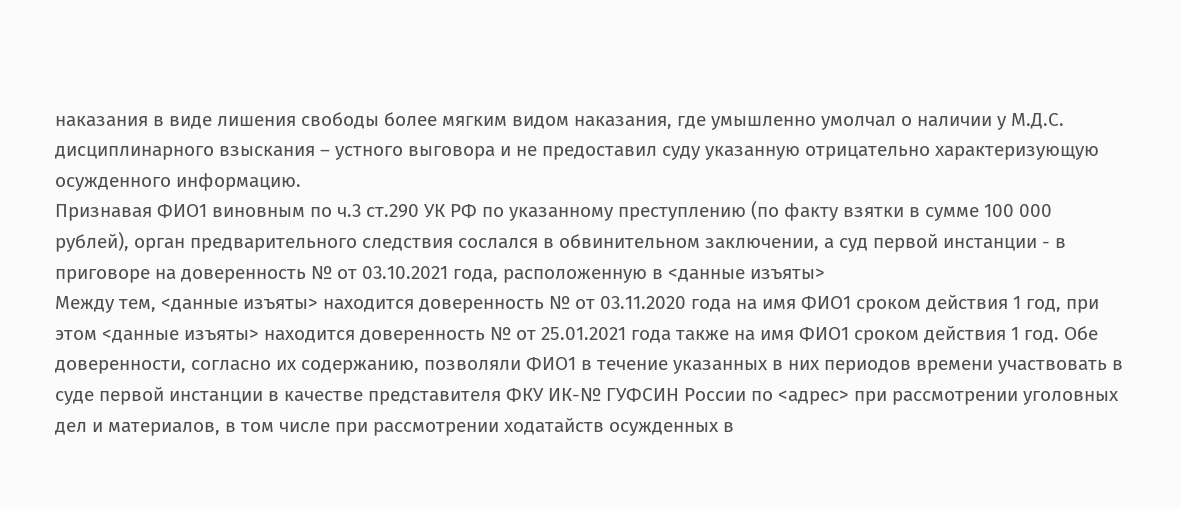наказания в виде лишения свободы более мягким видом наказания, где умышленно умолчал о наличии у М.Д.С. дисциплинарного взыскания – устного выговора и не предоставил суду указанную отрицательно характеризующую осужденного информацию.
Признавая ФИО1 виновным по ч.3 ст.290 УК РФ по указанному преступлению (по факту взятки в сумме 100 000 рублей), орган предварительного следствия сослался в обвинительном заключении, а суд первой инстанции - в приговоре на доверенность № от 03.10.2021 года, расположенную в <данные изъяты>
Между тем, <данные изъяты> находится доверенность № от 03.11.2020 года на имя ФИО1 сроком действия 1 год, при этом <данные изъяты> находится доверенность № от 25.01.2021 года также на имя ФИО1 сроком действия 1 год. Обе доверенности, согласно их содержанию, позволяли ФИО1 в течение указанных в них периодов времени участвовать в суде первой инстанции в качестве представителя ФКУ ИК-№ ГУФСИН России по <адрес> при рассмотрении уголовных дел и материалов, в том числе при рассмотрении ходатайств осужденных в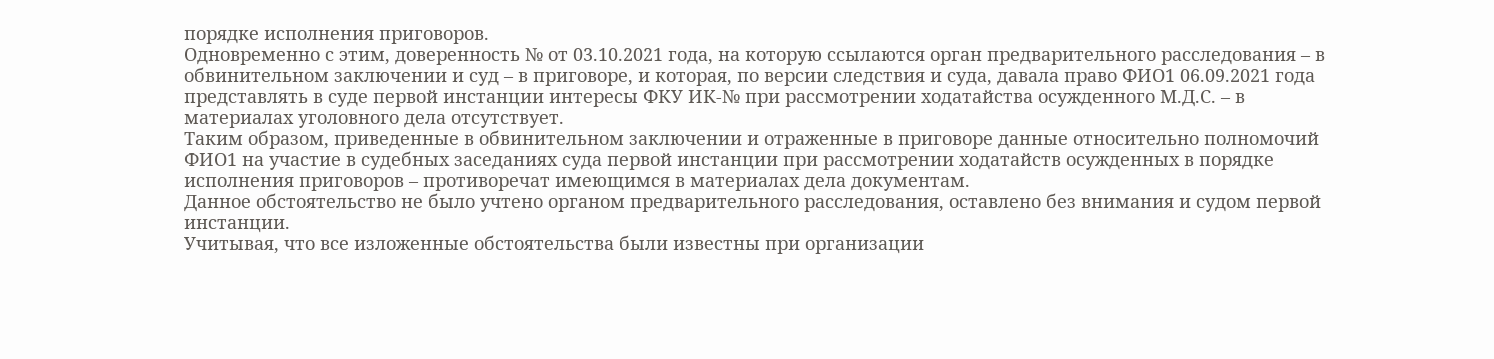порядке исполнения приговоров.
Одновременно с этим, доверенность № от 03.10.2021 года, на которую ссылаются орган предварительного расследования – в обвинительном заключении и суд – в приговоре, и которая, по версии следствия и суда, давала право ФИО1 06.09.2021 года представлять в суде первой инстанции интересы ФКУ ИК-№ при рассмотрении ходатайства осужденного М.Д.С. – в материалах уголовного дела отсутствует.
Таким образом, приведенные в обвинительном заключении и отраженные в приговоре данные относительно полномочий ФИО1 на участие в судебных заседаниях суда первой инстанции при рассмотрении ходатайств осужденных в порядке исполнения приговоров – противоречат имеющимся в материалах дела документам.
Данное обстоятельство не было учтено органом предварительного расследования, оставлено без внимания и судом первой инстанции.
Учитывая, что все изложенные обстоятельства были известны при организации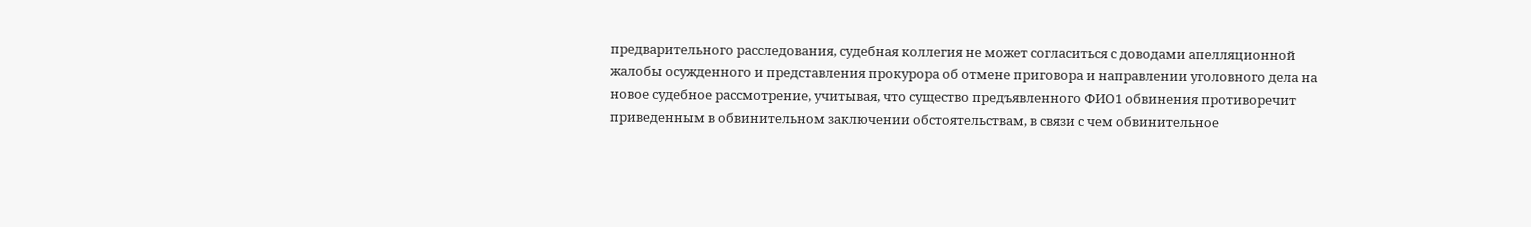предварительного расследования, судебная коллегия не может согласиться с доводами апелляционной жалобы осужденного и представления прокурора об отмене приговора и направлении уголовного дела на новое судебное рассмотрение, учитывая, что существо предъявленного ФИО1 обвинения противоречит приведенным в обвинительном заключении обстоятельствам, в связи с чем обвинительное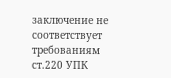заключение не соответствует требованиям ст.220 УПК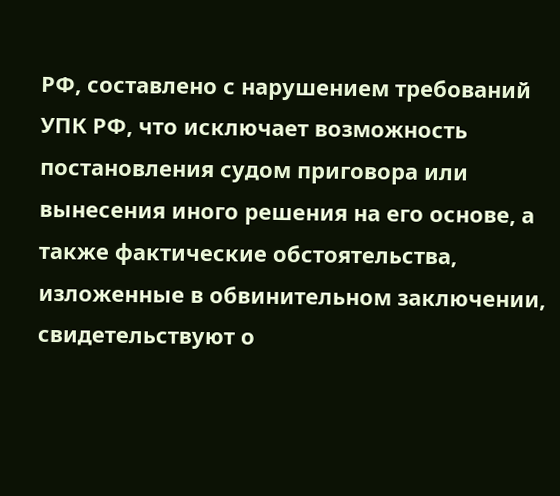РФ, составлено с нарушением требований УПК РФ, что исключает возможность постановления судом приговора или вынесения иного решения на его основе, а также фактические обстоятельства, изложенные в обвинительном заключении, свидетельствуют о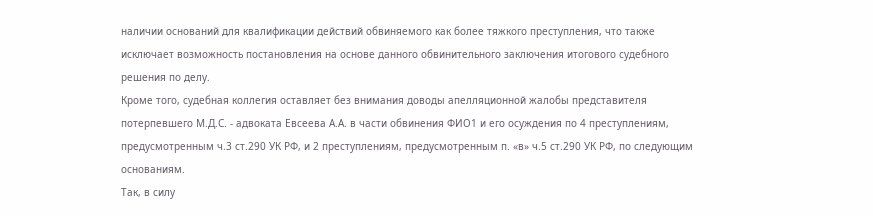наличии оснований для квалификации действий обвиняемого как более тяжкого преступления, что также исключает возможность постановления на основе данного обвинительного заключения итогового судебного решения по делу.
Кроме того, судебная коллегия оставляет без внимания доводы апелляционной жалобы представителя потерпевшего М.Д.С. - адвоката Евсеева А.А. в части обвинения ФИО1 и его осуждения по 4 преступлениям, предусмотренным ч.3 ст.290 УК РФ, и 2 преступлениям, предусмотренным п. «в» ч.5 ст.290 УК РФ, по следующим основаниям.
Так, в силу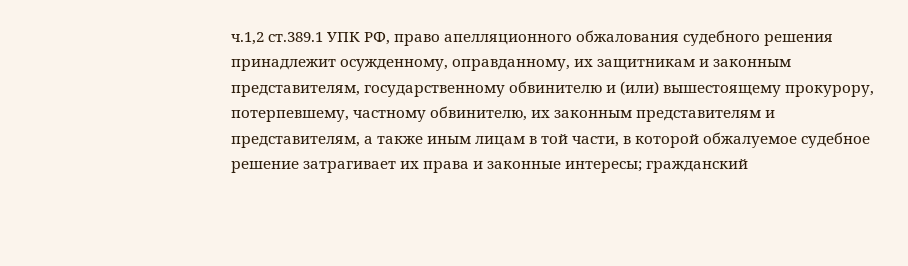ч.1,2 ст.389.1 УПК РФ, право апелляционного обжалования судебного решения принадлежит осужденному, оправданному, их защитникам и законным представителям, государственному обвинителю и (или) вышестоящему прокурору, потерпевшему, частному обвинителю, их законным представителям и представителям, а также иным лицам в той части, в которой обжалуемое судебное решение затрагивает их права и законные интересы; гражданский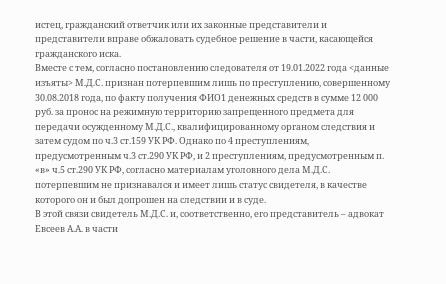истец, гражданский ответчик или их законные представители и представители вправе обжаловать судебное решение в части, касающейся гражданского иска.
Вместе с тем, согласно постановлению следователя от 19.01.2022 года <данные изъяты> М.Д.С. признан потерпевшим лишь по преступлению, совершенному 30.08.2018 года, по факту получения ФИО1 денежных средств в сумме 12 000 руб. за пронос на режимную территорию запрещенного предмета для передачи осужденному М.Д.С., квалифицированному органом следствия и затем судом по ч.3 ст.159 УК РФ. Однако по 4 преступлениям, предусмотренным ч.3 ст.290 УК РФ, и 2 преступлениям, предусмотренным п. «в» ч.5 ст.290 УК РФ, согласно материалам уголовного дела М.Д.С. потерпевшим не признавался и имеет лишь статус свидетеля, в качестве которого он и был допрошен на следствии и в суде.
В этой связи свидетель М.Д.С. и, соответственно, его представитель – адвокат Евсеев А.А. в части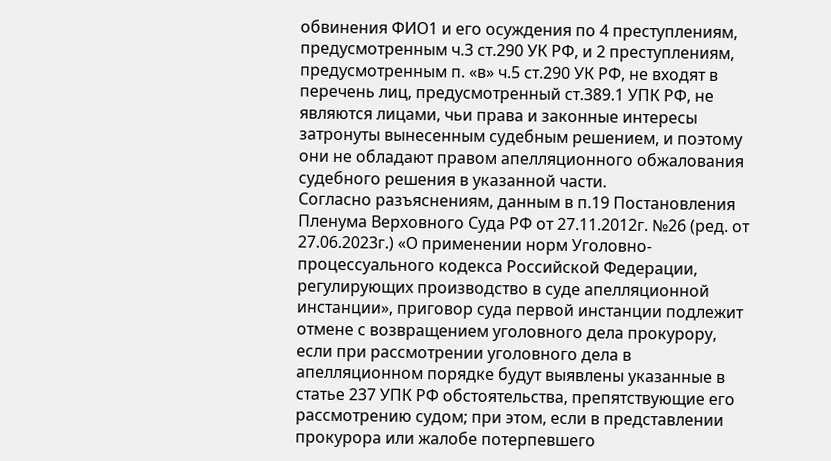обвинения ФИО1 и его осуждения по 4 преступлениям, предусмотренным ч.3 ст.290 УК РФ, и 2 преступлениям, предусмотренным п. «в» ч.5 ст.290 УК РФ, не входят в перечень лиц, предусмотренный ст.389.1 УПК РФ, не являются лицами, чьи права и законные интересы затронуты вынесенным судебным решением, и поэтому они не обладают правом апелляционного обжалования судебного решения в указанной части.
Согласно разъяснениям, данным в п.19 Постановления Пленума Верховного Суда РФ от 27.11.2012г. №26 (ред. от 27.06.2023г.) «О применении норм Уголовно-процессуального кодекса Российской Федерации, регулирующих производство в суде апелляционной инстанции», приговор суда первой инстанции подлежит отмене с возвращением уголовного дела прокурору, если при рассмотрении уголовного дела в апелляционном порядке будут выявлены указанные в статье 237 УПК РФ обстоятельства, препятствующие его рассмотрению судом; при этом, если в представлении прокурора или жалобе потерпевшего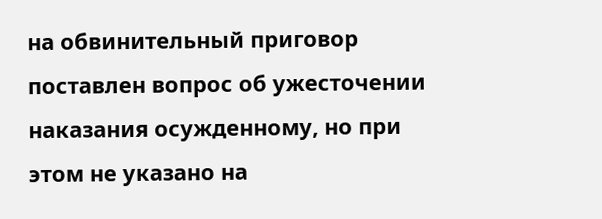на обвинительный приговор поставлен вопрос об ужесточении наказания осужденному, но при этом не указано на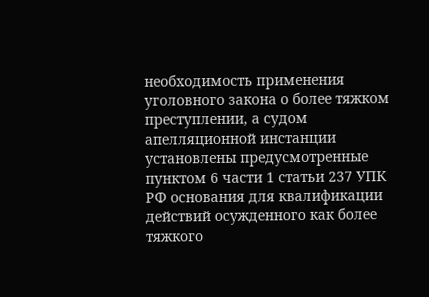необходимость применения уголовного закона о более тяжком преступлении, а судом апелляционной инстанции установлены предусмотренные пунктом 6 части 1 статьи 237 УПК РФ основания для квалификации действий осужденного как более тяжкого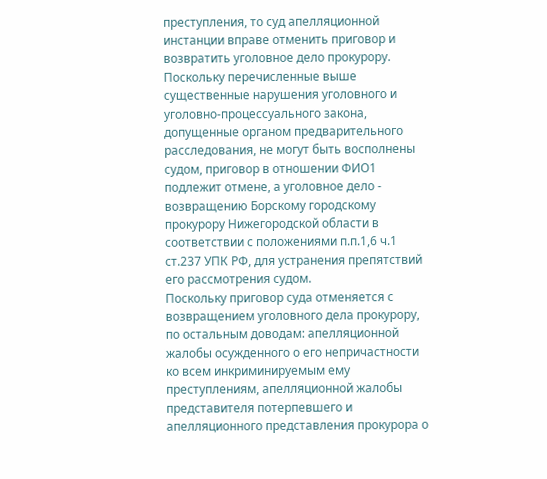преступления, то суд апелляционной инстанции вправе отменить приговор и возвратить уголовное дело прокурору.
Поскольку перечисленные выше существенные нарушения уголовного и уголовно-процессуального закона, допущенные органом предварительного расследования, не могут быть восполнены судом, приговор в отношении ФИО1 подлежит отмене, а уголовное дело - возвращению Борскому городскому прокурору Нижегородской области в соответствии с положениями п.п.1,6 ч.1 ст.237 УПК РФ, для устранения препятствий его рассмотрения судом.
Поскольку приговор суда отменяется с возвращением уголовного дела прокурору, по остальным доводам: апелляционной жалобы осужденного о его непричастности ко всем инкриминируемым ему преступлениям, апелляционной жалобы представителя потерпевшего и апелляционного представления прокурора о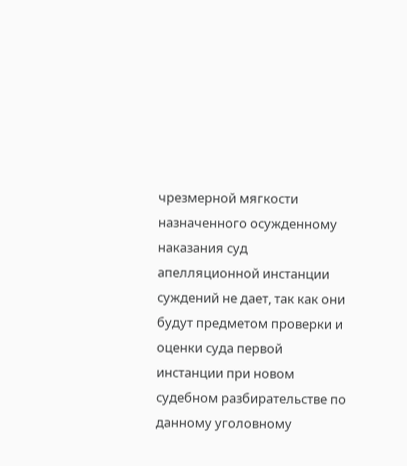чрезмерной мягкости назначенного осужденному наказания суд апелляционной инстанции суждений не дает, так как они будут предметом проверки и оценки суда первой инстанции при новом судебном разбирательстве по данному уголовному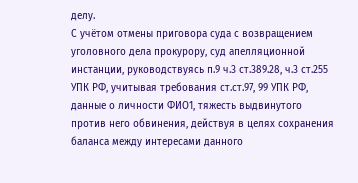делу.
С учётом отмены приговора суда с возвращением уголовного дела прокурору, суд апелляционной инстанции, руководствуясь п.9 ч.3 ст.389.28, ч.3 ст.255 УПК РФ, учитывая требования ст.ст.97, 99 УПК РФ, данные о личности ФИО1, тяжесть выдвинутого против него обвинения, действуя в целях сохранения баланса между интересами данного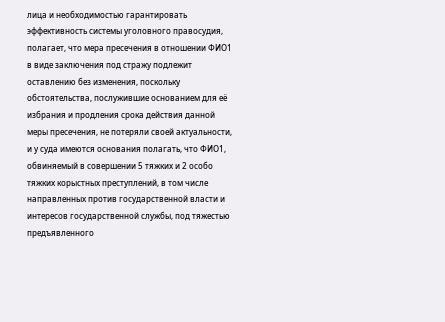лица и необходимостью гарантировать эффективность системы уголовного правосудия, полагает, что мера пресечения в отношении ФИО1 в виде заключения под стражу подлежит оставлению без изменения, поскольку обстоятельства, послужившие основанием для её избрания и продления срока действия данной меры пресечения, не потеряли своей актуальности, и у суда имеются основания полагать, что ФИО1, обвиняемый в совершении 5 тяжких и 2 особо тяжких корыстных преступлений, в том числе направленных против государственной власти и интересов государственной службы, под тяжестью предъявленного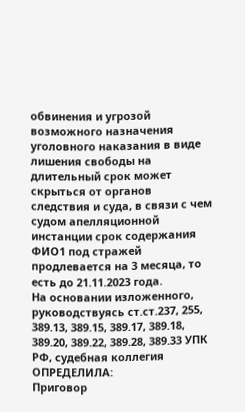обвинения и угрозой возможного назначения уголовного наказания в виде лишения свободы на длительный срок может скрыться от органов следствия и суда, в связи с чем судом апелляционной инстанции срок содержания ФИО1 под стражей продлевается на 3 месяца, то есть до 21.11.2023 года.
На основании изложенного, руководствуясь ст.ст.237, 255, 389.13, 389.15, 389.17, 389.18, 389.20, 389.22, 389.28, 389.33 УПК РФ, судебная коллегия
ОПРЕДЕЛИЛА:
Приговор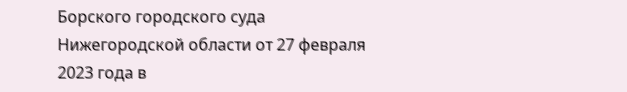Борского городского суда Нижегородской области от 27 февраля 2023 года в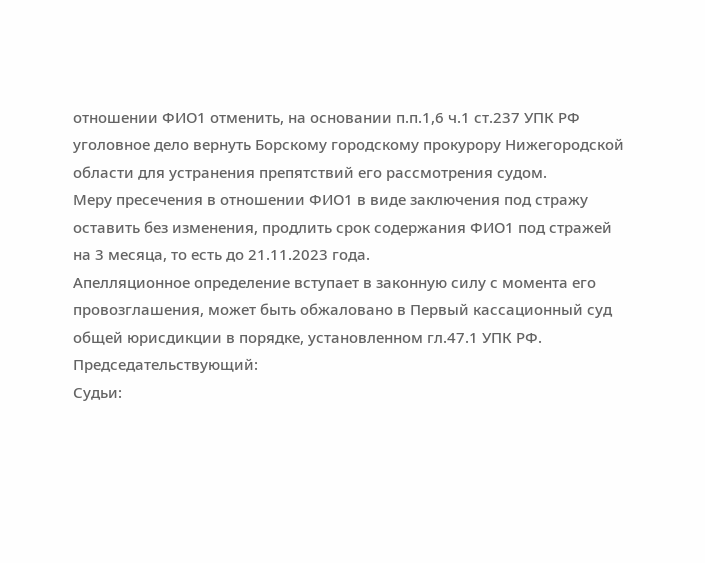отношении ФИО1 отменить, на основании п.п.1,6 ч.1 ст.237 УПК РФ уголовное дело вернуть Борскому городскому прокурору Нижегородской области для устранения препятствий его рассмотрения судом.
Меру пресечения в отношении ФИО1 в виде заключения под стражу оставить без изменения, продлить срок содержания ФИО1 под стражей на 3 месяца, то есть до 21.11.2023 года.
Апелляционное определение вступает в законную силу с момента его провозглашения, может быть обжаловано в Первый кассационный суд общей юрисдикции в порядке, установленном гл.47.1 УПК РФ.
Председательствующий:
Судьи: